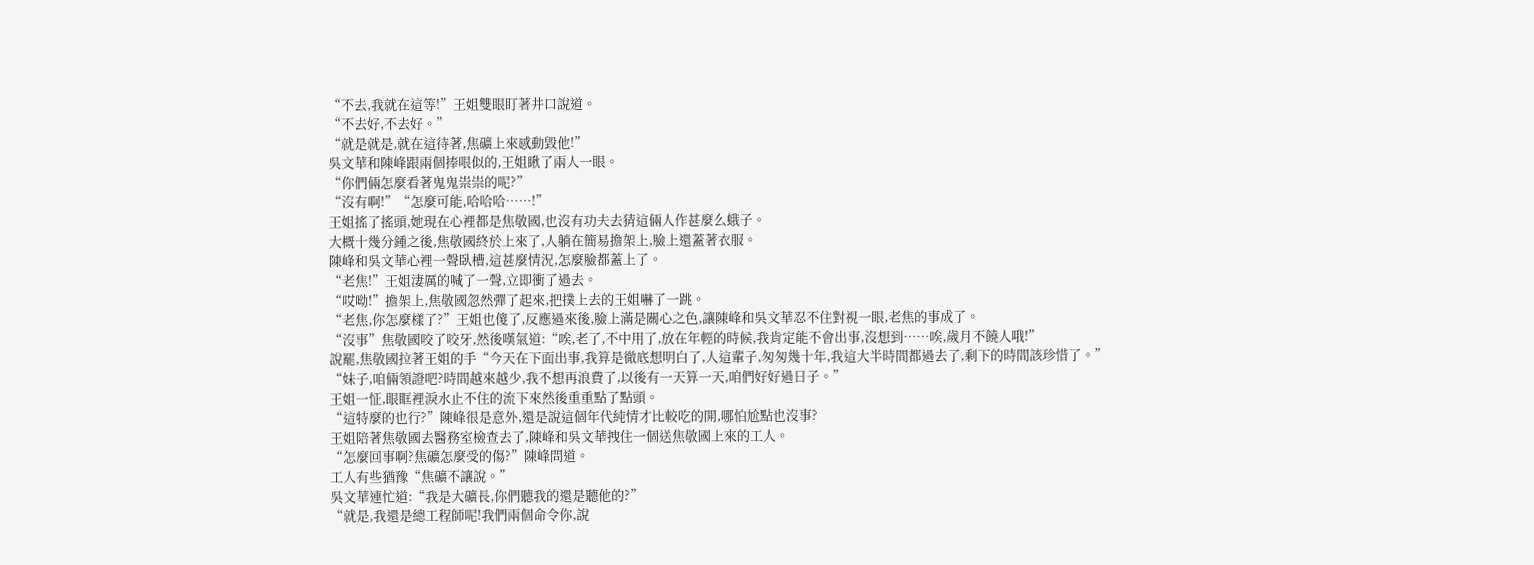“不去,我就在這等!”王姐雙眼盯著井口說道。
“不去好,不去好。”
“就是就是,就在這待著,焦礦上來感動毀他!”
吳文華和陳峰跟兩個捧哏似的,王姐瞅了兩人一眼。
“你們倆怎麼看著鬼鬼祟祟的呢?”
“沒有啊!”“怎麼可能,哈哈哈……!”
王姐搖了搖頭,她現在心裡都是焦敬國,也沒有功夫去猜這倆人作甚麼么蛾子。
大概十幾分鍾之後,焦敬國終於上來了,人躺在簡易擔架上,臉上還蓋著衣服。
陳峰和吳文華心裡一聲臥槽,這甚麼情況,怎麼臉都蓋上了。
“老焦!”王姐淒厲的喊了一聲,立即衝了過去。
“哎呦!”擔架上,焦敬國忽然彈了起來,把撲上去的王姐嚇了一跳。
“老焦,你怎麼樣了?”王姐也傻了,反應過來後,臉上滿是關心之色,讓陳峰和吳文華忍不住對視一眼,老焦的事成了。
“沒事”焦敬國咬了咬牙,然後嘆氣道:“唉,老了,不中用了,放在年輕的時候,我肯定能不會出事,沒想到……唉,歲月不饒人哦!”
說罷,焦敬國拉著王姐的手“今天在下面出事,我算是徹底想明白了,人這輩子,匆匆幾十年,我這大半時間都過去了,剩下的時間該珍惜了。”
“妹子,咱倆領證吧?時間越來越少,我不想再浪費了,以後有一天算一天,咱們好好過日子。”
王姐一怔,眼眶裡淚水止不住的流下來然後重重點了點頭。
“這特麼的也行?”陳峰很是意外,還是說這個年代純情才比較吃的開,哪怕尬點也沒事?
王姐陪著焦敬國去醫務室檢查去了,陳峰和吳文華拽住一個送焦敬國上來的工人。
“怎麼回事啊?焦礦怎麼受的傷?”陳峰問道。
工人有些猶豫“焦礦不讓說。”
吳文華連忙道:“我是大礦長,你們聽我的還是聽他的?”
“就是,我還是總工程師呢!我們兩個命令你,說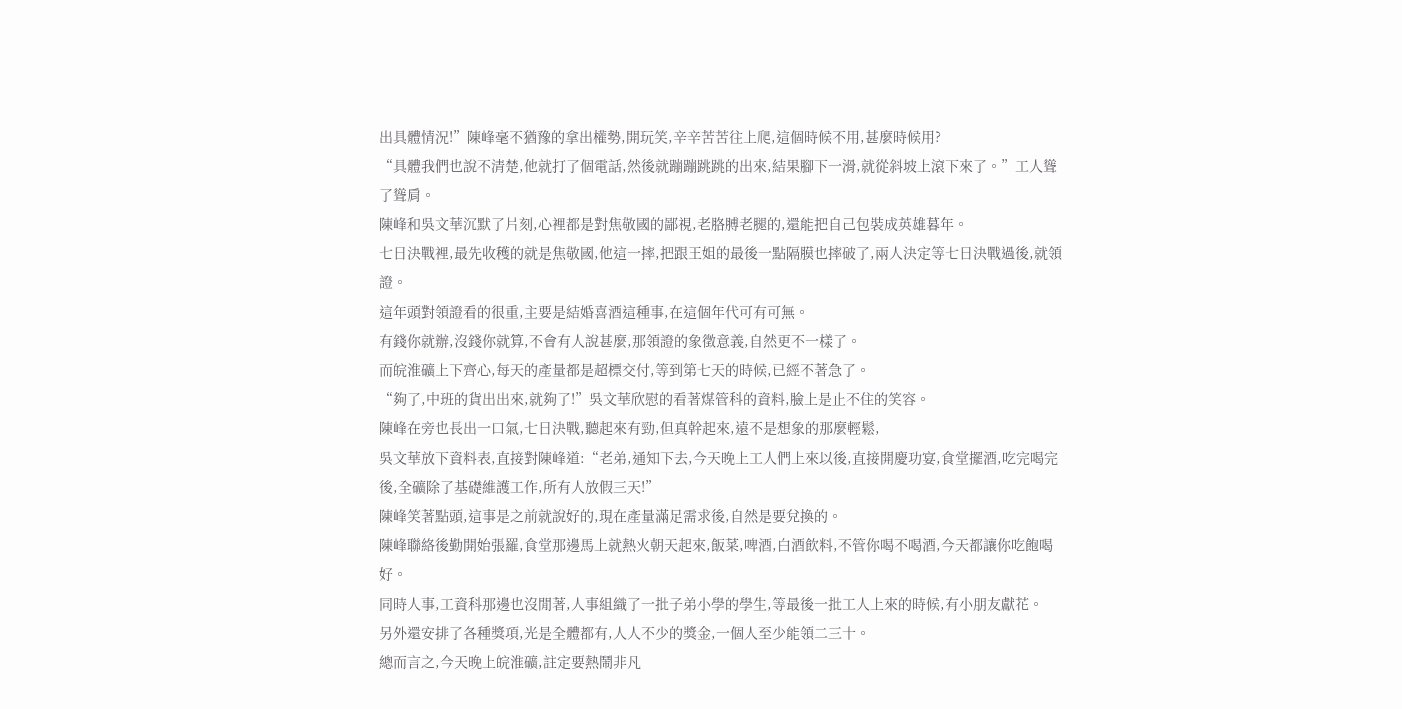出具體情況!”陳峰毫不猶豫的拿出權勢,開玩笑,辛辛苦苦往上爬,這個時候不用,甚麼時候用?
“具體我們也說不清楚,他就打了個電話,然後就蹦蹦跳跳的出來,結果腳下一滑,就從斜坡上滾下來了。”工人聳了聳肩。
陳峰和吳文華沉默了片刻,心裡都是對焦敬國的鄙視,老胳膊老腿的,還能把自己包裝成英雄暮年。
七日決戰裡,最先收穫的就是焦敬國,他這一摔,把跟王姐的最後一點隔膜也摔破了,兩人決定等七日決戰過後,就領證。
這年頭對領證看的很重,主要是結婚喜酒這種事,在這個年代可有可無。
有錢你就辦,沒錢你就算,不會有人說甚麼,那領證的象徵意義,自然更不一樣了。
而皖淮礦上下齊心,每天的產量都是超標交付,等到第七天的時候,已經不著急了。
“夠了,中班的貨出出來,就夠了!”吳文華欣慰的看著煤管科的資料,臉上是止不住的笑容。
陳峰在旁也長出一口氣,七日決戰,聽起來有勁,但真幹起來,遠不是想象的那麼輕鬆,
吳文華放下資料表,直接對陳峰道:“老弟,通知下去,今天晚上工人們上來以後,直接開慶功宴,食堂擺酒,吃完喝完後,全礦除了基礎維護工作,所有人放假三天!”
陳峰笑著點頭,這事是之前就說好的,現在產量滿足需求後,自然是要兌換的。
陳峰聯絡後勤開始張羅,食堂那邊馬上就熱火朝天起來,飯菜,啤酒,白酒飲料,不管你喝不喝酒,今天都讓你吃飽喝好。
同時人事,工資科那邊也沒閒著,人事組織了一批子弟小學的學生,等最後一批工人上來的時候,有小朋友獻花。
另外還安排了各種獎項,光是全體都有,人人不少的獎金,一個人至少能領二三十。
總而言之,今天晚上皖淮礦,註定要熱鬧非凡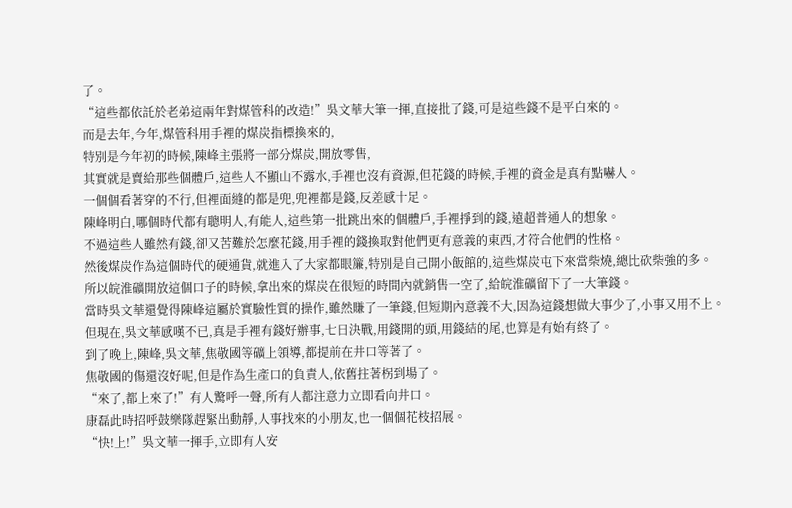了。
“這些都依託於老弟這兩年對煤管科的改造!”吳文華大筆一揮,直接批了錢,可是這些錢不是平白來的。
而是去年,今年,煤管科用手裡的煤炭指標換來的,
特別是今年初的時候,陳峰主張將一部分煤炭,開放零售,
其實就是賣給那些個體戶,這些人不顯山不露水,手裡也沒有資源,但花錢的時候,手裡的資金是真有點嚇人。
一個個看著穿的不行,但裡面縫的都是兜,兜裡都是錢,反差感十足。
陳峰明白,哪個時代都有聰明人,有能人,這些第一批跳出來的個體戶,手裡掙到的錢,遠超普通人的想象。
不過這些人雖然有錢,卻又苦難於怎麼花錢,用手裡的錢換取對他們更有意義的東西,才符合他們的性格。
然後煤炭作為這個時代的硬通貨,就進入了大家都眼簾,特別是自己開小飯館的,這些煤炭屯下來當柴燒,總比砍柴強的多。
所以皖淮礦開放這個口子的時候,拿出來的煤炭在很短的時間內就銷售一空了,給皖淮礦留下了一大筆錢。
當時吳文華還覺得陳峰這屬於實驗性質的操作,雖然賺了一筆錢,但短期內意義不大,因為這錢想做大事少了,小事又用不上。
但現在,吳文華感嘆不已,真是手裡有錢好辦事,七日決戰,用錢開的頭,用錢結的尾,也算是有始有終了。
到了晚上,陳峰,吳文華,焦敬國等礦上領導,都提前在井口等著了。
焦敬國的傷還沒好呢,但是作為生產口的負責人,依舊拄著柺到場了。
“來了,都上來了!”有人驚呼一聲,所有人都注意力立即看向井口。
康磊此時招呼鼓樂隊趕緊出動靜,人事找來的小朋友,也一個個花枝招展。
“快!上!”吳文華一揮手,立即有人安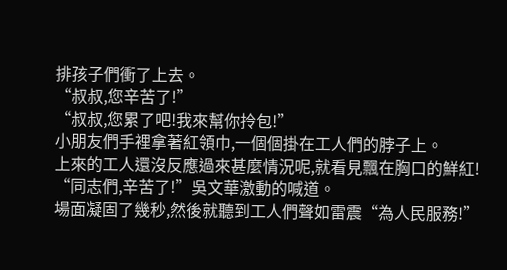排孩子們衝了上去。
“叔叔,您辛苦了!”
“叔叔,您累了吧!我來幫你拎包!”
小朋友們手裡拿著紅領巾,一個個掛在工人們的脖子上。
上來的工人還沒反應過來甚麼情況呢,就看見飄在胸口的鮮紅!
“同志們,辛苦了!”吳文華激動的喊道。
場面凝固了幾秒,然後就聽到工人們聲如雷震“為人民服務!”